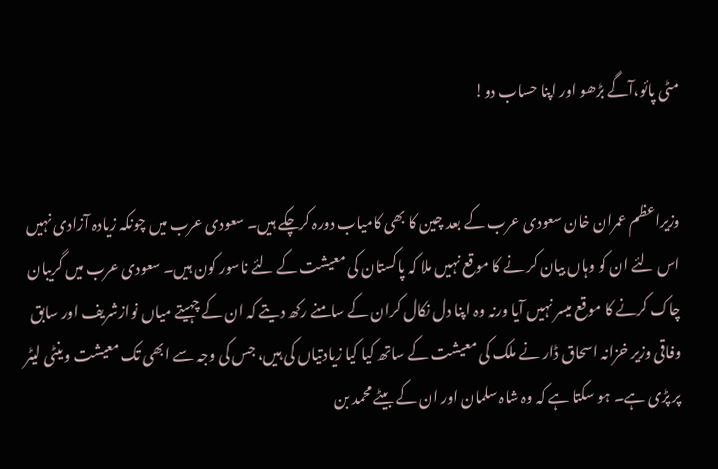مٹی پائو،آگے بڑھو اور اپنا حساب دو!


وزیراعظم عمران خان سعودی عرب کے بعد چین کا بھی کامیاب دورہ کرچکے ہیں۔ سعودی عرب میں چونکہ زیادہ آزادی نہیں اس لئے ان کو وہاں بیان کر نے کا موقع نہیں ملا کہ پاکستان کی معیشت کے لئے ناسور کون ہیں۔ سعودی عرب میں گریبان چاک کرنے کا موقع میسر نہیں آیا ورنہ وہ اپنا دل نکال کران کے سامنے رکھ دیتے کہ ان کے چہیتے میاں نوازشریف اور سابق وفاقی وزیر خزانہ اسحاق ڈار نے ملک کی معیشت کے ساتھ کیا کیا زیادتیاں کی ہیں، جس کی وجہ سے ابھی تک معیشت وینٹی لیٹر پر پڑی ہے۔ ہو سکتا ہے کہ وہ شاہ سلمان اور ان کے بیٹے محمد بن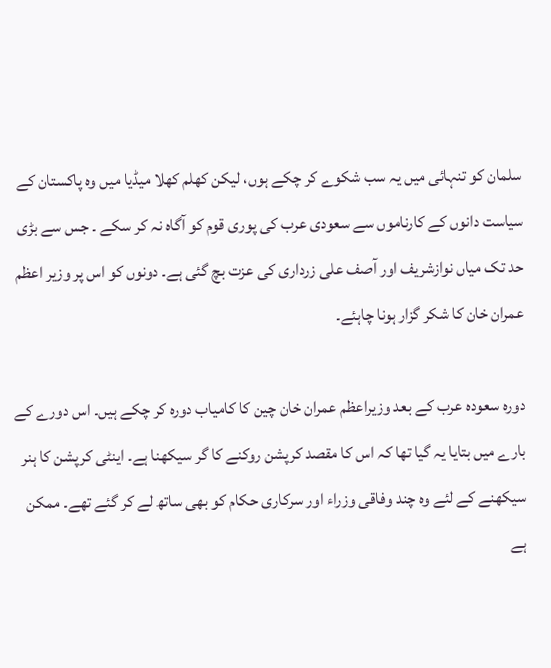سلمان کو تنہائی میں یہ سب شکوے کر چکے ہوں، لیکن کھلم کھلا میڈیا میں وہ پاکستان کے سیاست دانوں کے کارناموں سے سعودی عرب کی پوری قوم کو آگاہ نہ کر سکے ۔ جس سے بڑی حد تک میاں نوازشریف اور آصف علی زرداری کی عزت بچ گئی ہے۔ دونوں کو اس پر وزیر اعظم عمران خان کا شکر گزار ہونا چاہئے۔

دورہ سعودہ عرب کے بعد وزیراعظم عمران خان چین کا کامیاب دورہ کر چکے ہیں۔ اس دورے کے بارے میں بتایا یہ گیا تھا کہ اس کا مقصد کرپشن روکنے کا گر سیکھنا ہے۔ اینٹی کرپشن کا ہنر سیکھنے کے لئے وہ چند وفاقی وزراء اور سرکاری حکام کو بھی ساتھ لے کر گئے تھے۔ ممکن ہے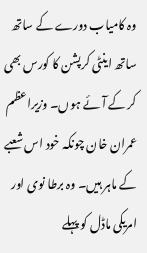وہ کامیاب دورے کے ساتھ ساتھ اینٹی کرپشن کا کورس بھی کر کے آئے ہوں۔ وزیراعظم عمران خان چونکہ خود اس شعبے کے ماہر ہیں۔ وہ برطا نوی اور امریکی ماڈل کو پہلے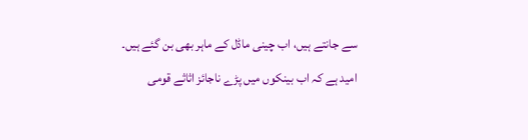سے جانتے ہیں، اب چینی ماڈل کے ماہر بھی بن گئے ہیں۔ امید ہے کہ اب بینکوں میں پڑے ناجائز اثاثے قومی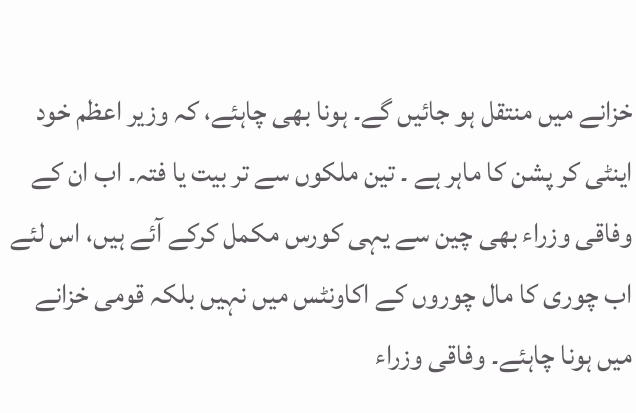خزانے میں منتقل ہو جائیں گے۔ ہونا بھی چاہئے، کہ وزیر اعظم خود اینٹی کر پشن کا ماہر ہے ۔ تین ملکوں سے تر بیت یا فتہ۔ اب ان کے وفاقی وزراء بھی چین سے یہی کورس مکمل کرکے آئے ہیں، اس لئے اب چوری کا مال چوروں کے اکاونٹس میں نہیں بلکہ قومی خزانے میں ہونا چاہئے۔ وفاقی وزراء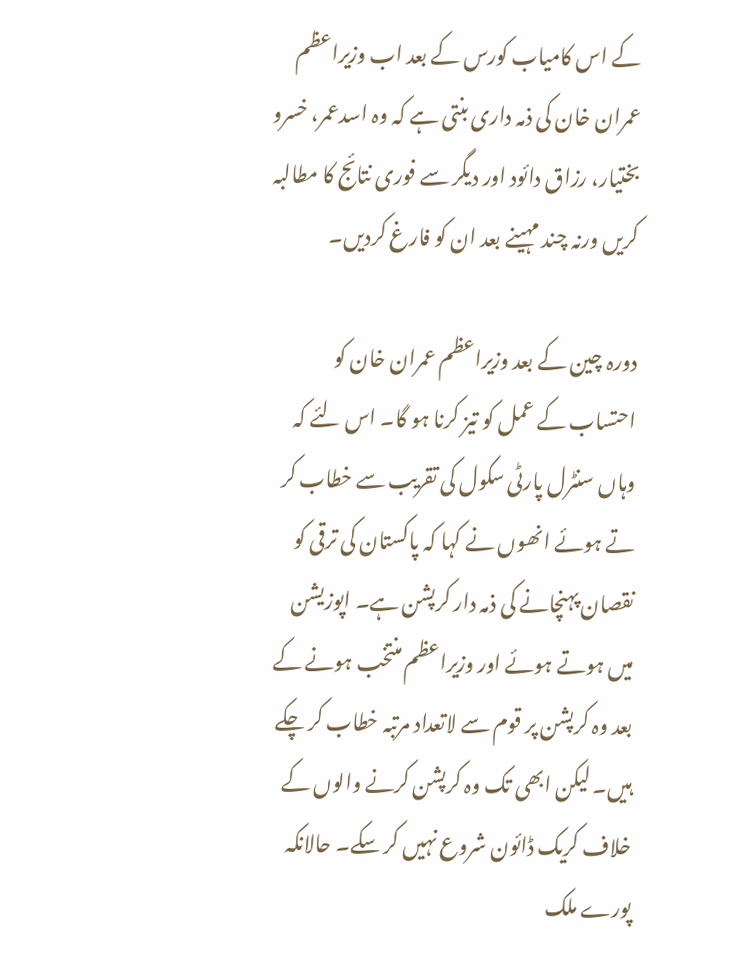کے اس کامیاب کورس کے بعد اب وزیراعظم عمران خان کی ذمہ داری بنتی ہے کہ وہ اسدعمر، خسرو بختیار، رزاق دائود اور دیگر سے فوری نتائج کا مطالبہ کریں ورنہ چند مہینے بعد ان کو فارغ کردیں۔

دورہ چین کے بعد وزیراعظم عمران خان کو احتساب کے عمل کو تیز کرنا ہو گا۔ اس لئے کہ وہاں سنٹرل پارٹی سکول کی تقریب سے خطاب کر تے ہوئے انھوں نے کہا کہ پاکستان کی ترقی کو نقصان پہنچانے کی ذمہ دار کرپشن ہے۔ اپوزیشن میں ہوتے ہوئے اور وزیراعظم منتخب ہونے کے بعد وہ کرپشن پر قوم سے لاتعداد مرتبہ خطاب کر چکے ہیں۔ لیکن ابھی تک وہ کرپشن کرنے والوں کے خلاف کریک ڈائون شروع نہیں کر سکے۔ حالانکہ پورے ملک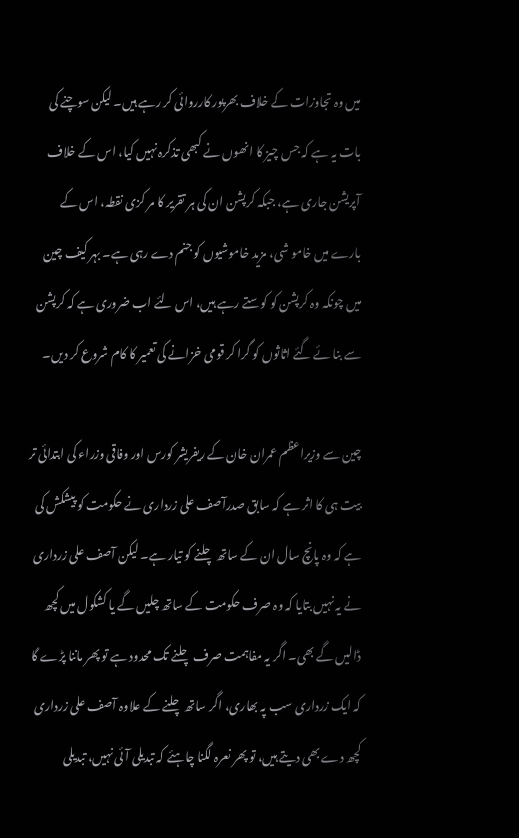میں وہ تجاوزات کے خلاف بھرپور کارروائی کر رہے ہیں۔ لیکن سوچنے کی بات یہ ہے کہ جس چیز کا انھوں نے کبھی تذکرہ نہیں کیا، اس کے خلاف آپریشن جاری ہے، جبکہ کرپشن ان کی ہر تقریر کا مر کزی نقطہ، اس کے بارے میں خامو شی، مزید خاموشیوں کو جنم دے رہی ہے۔ بہر کیف چین میں چونکہ وہ کرپشن کو کوستے رہے ہیں، اس لئے اب ضروری ہے کہ کرپشن سے بنا ئے گئے اثاثوں کو گرا کر قومی خزانے کی تعمیر کا کام شروع کر دیں۔

چین سے وزیراعظم عمران خان کے ریفریشر کورس اور وفاقی وزراء کی ابتدائی تر بیت ہی کا اثر ہے کہ سابق صدرآصف علی زرداری نے حکومت کو پیشکش کی ہے کہ وہ پانچ سال ان کے ساتھ چلنے کو تیار ہے۔ لیکن آصف علی زرداری نے یہ نہیں بتایا کہ وہ صرف حکومت کے ساتھ چلیں گے یا کشکول میں کچھ ڈالیں گے بھی۔ اگر یہ مفاہمت صرف چلنے تک محدود ہے تو پھر ماننا پڑے گا کہ ایک زرداری سب پہ بھاری، اگر ساتھ چلنے کے علاوہ آصف علی زرداری کچھ دے بھی دیتے ہیں، تو پھر نعرہ لگنا چاہئے کہ تبدیلی آئی نہیں، تبدیلی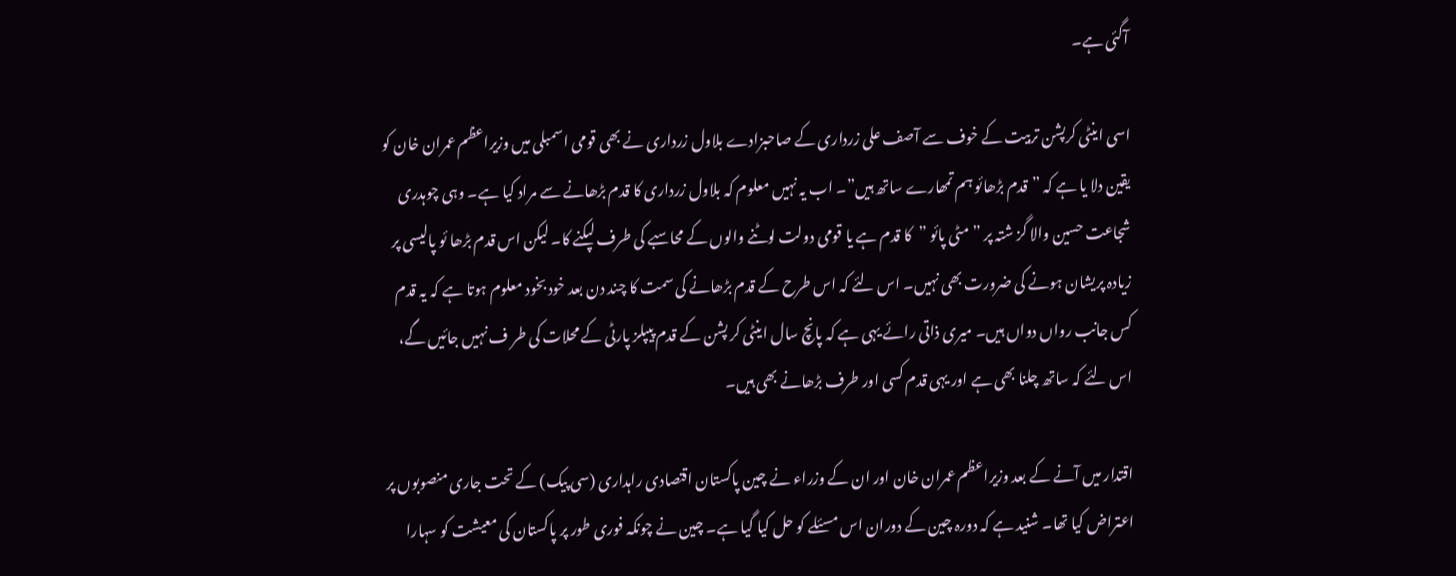آگئی ہے۔

اسی اینٹی کرپشن تربیت کے خوف سے آصف علی زرداری کے صاحبزادے بلاول زرداری نے بھی قومی اسمبلی میں وزیراعظم عمران خان کو یقین دلا یا ہے کہ ”قدم بڑھائو ہم تمھارے ساتھ ہیں”۔ اب یہ نہیں معلوم کہ بلاول زرداری کا قدم بڑھانے سے مراد کیا ہے۔ وہی چوہدری شجاعت حسین والا گز شتہ پر ”مٹی پائو ”کا قدم ہے یا قومی دولت لوٹنے والوں کے محاسبے کی طرف لپکنے کا۔ لیکن اس قدم بڑھا ئو پالیسی پر زیادہ پریشان ہونے کی ضرورت بھی نہیں۔ اس لئے کہ اس طرح کے قدم بڑھانے کی سمت کا چند دن بعد خود بخود معلوم ہوتا ہے کہ یہ قدم کس جانب رواں دواں ہیں۔ میری ذاتی رائے یہی ہے کہ پانچ سال اینٹی کر پشن کے قدم پیپلز پارٹی کے محلات کی طر ف نہیں جائیں گے، اس لئے کہ ساتھ چلنا بھی ہے اور یہی قدم کسی اور طرف بڑھانے بھی ہیں۔

اقتدار میں آنے کے بعد وزیراعظم عمران خان اور ان کے وزراء نے چین پاکستان اقتصادی راہداری (سی پیک) کے تحت جاری منصوبوں پر اعتراض کیا تھا۔ شنید ہے کہ دورہ چین کے دوران اس مسئلے کو حل کیا گیا ہے۔ چین نے چونکہ فوری طور پر پاکستان کی معیشت کو سہارا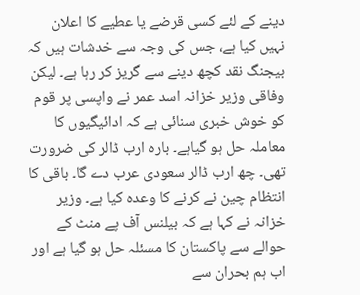دینے کے لئے کسی قرضے یا عطیے کا اعلان نہیں کیا ہے، جس کی وجہ سے خدشات ہیں کہ بیجنگ نقد کچھ دینے سے گریز کر رہا ہے۔ لیکن وفاقی وزیر خزانہ اسد عمر نے واپسی پر قوم کو خوش خبری سنائی ہے کہ ادائیگیوں کا معاملہ حل ہو گیاہے۔ بارہ ارب ڈالر کی ضرورت تھی۔ چھ ارب ڈالر سعودی عرب دے گا۔ باقی کا انتظام چین نے کرنے کا وعدہ کیا ہے۔ وزیر خزانہ نے کہا ہے کہ بیلنس آف پے منٹ کے حوالے سے پاکستان کا مسئلہ حل ہو گیا ہے اور اب ہم بحران سے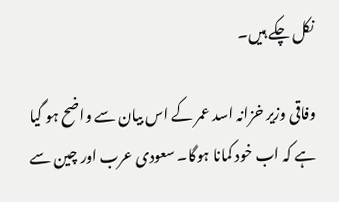نکل چکے ہیں۔

وفاقی وزیر خزانہ اسد عمر کے اس بیان سے واضح ہو گیا ہے کہ اب خود کمانا ہوگا۔ سعودی عرب اور چین سے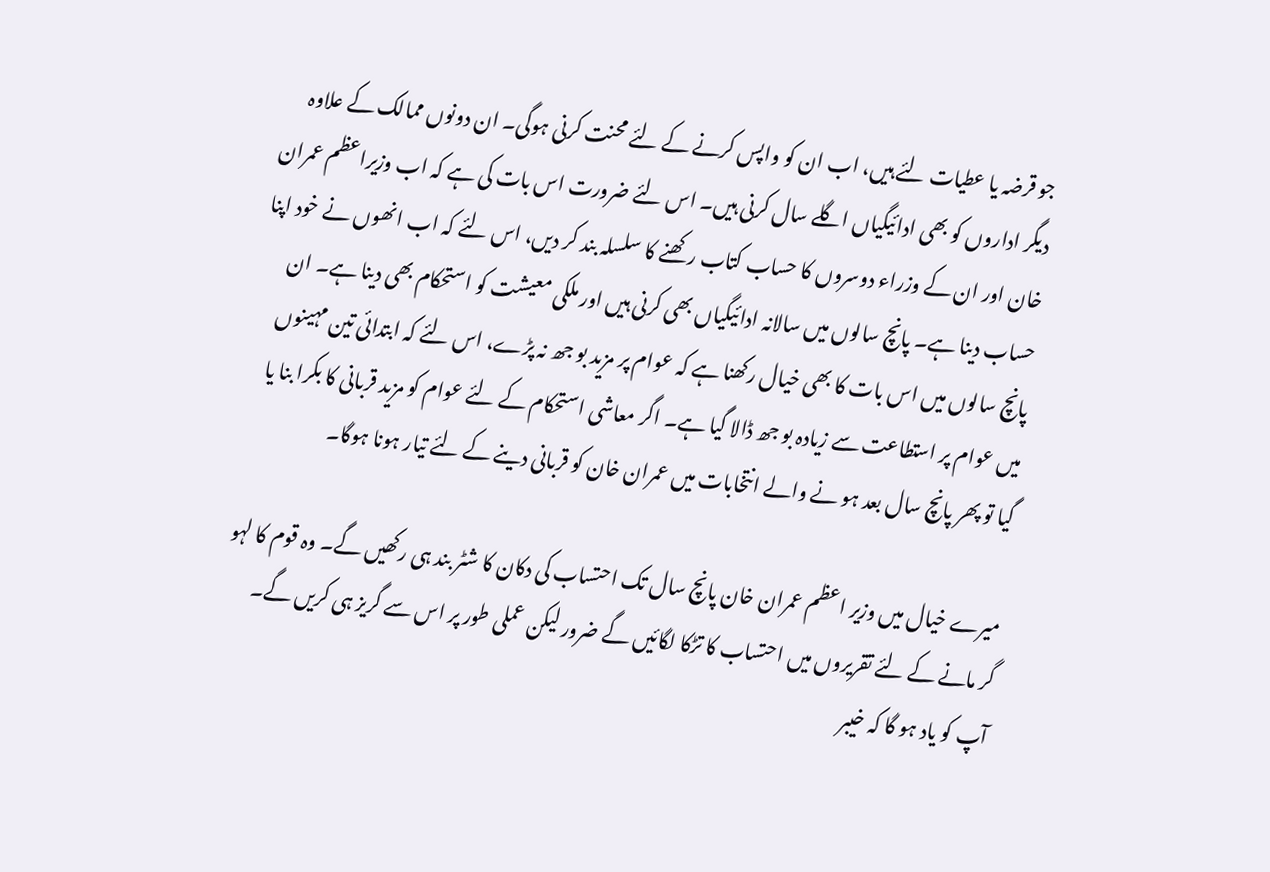جو قرضہ یا عطیات لئے ہیں، اب ان کو واپس کرنے کے لئے محنت کرنی ہوگی۔ ان دونوں ممالک کے علاوہ دیگر اداروں کو بھی ادائیگیاں اگلے سال کرنی ہیں۔ اس لئے ضرورت اس بات کی ہے کہ اب وزیراعظم عمران خان اور ان کے وزراء دوسروں کا حساب کتاب رکھنے کا سلسلہ بند کر دیں، اس لئے کہ اب انھوں نے خود اپنا حساب دینا ہے۔ پانچ سالوں میں سالانہ ادائیگیاں بھی کرنی ہیں اور ملکی معیشت کو استحکام بھی دینا ہے۔ ان پانچ سالوں میں اس بات کا بھی خیال رکھنا ہے کہ عوام پر مزید بو جھ نہ پڑے، اس لئے کہ ابتدائی تین مہینوں میں عوام پر استطاعت سے زیادہ بو جھ ڈالا گیا ہے۔ اگر معاشی استحکام کے لئے عوام کو مزید قربانی کا بکرا بنا یا گیا تو پھر پانچ سال بعد ہو نے والے انتخابات میں عمران خان کو قربانی دینے کے لئے تیار ہونا ہوگا۔

میرے خیال میں وزیر اعظم عمران خان پانچ سال تک احتساب کی دکان کا شٹر بند ہی رکھیں گے۔ وہ قوم کا لہو گر مانے کے لئے تقریروں میں احتساب کا تڑکا لگائیں گے ضرور لیکن عملی طور پر اس سے گریز ہی کریں گے۔ آپ کو یاد ہو گا کہ خیبر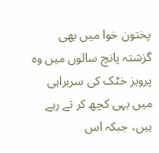پختون خوا میں بھی گزشتہ پانچ سالوں میں وہ پرویز خٹک کی سربراہی میں یہی کچھ کر تے رہے ہیں، جبکہ اس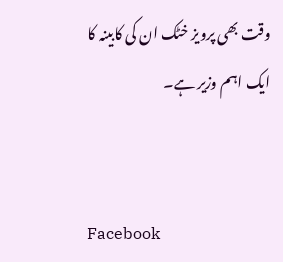وقت بھی پرویز خٹک ان کی کابینہ کا ایک اہم وزیر ہے۔


Facebook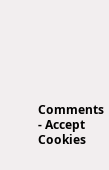Comments - Accept Cookies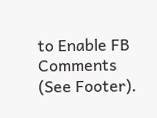to Enable FB Comments (See Footer).